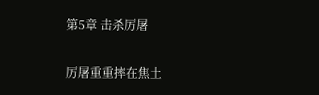第5章 击杀厉屠

厉屠重重摔在焦土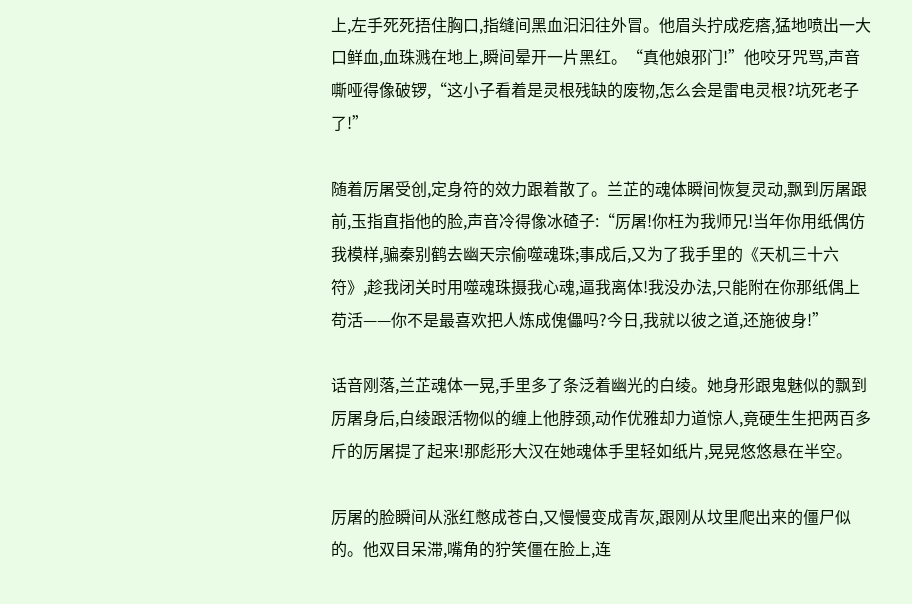上,左手死死捂住胸口,指缝间黑血汩汩往外冒。他眉头拧成疙瘩,猛地喷出一大口鲜血,血珠溅在地上,瞬间晕开一片黑红。“真他娘邪门!”他咬牙咒骂,声音嘶哑得像破锣,“这小子看着是灵根残缺的废物,怎么会是雷电灵根?坑死老子了!”

随着厉屠受创,定身符的效力跟着散了。兰芷的魂体瞬间恢复灵动,飘到厉屠跟前,玉指直指他的脸,声音冷得像冰碴子:“厉屠!你枉为我师兄!当年你用纸偶仿我模样,骗秦别鹤去幽天宗偷噬魂珠;事成后,又为了我手里的《天机三十六符》,趁我闭关时用噬魂珠摄我心魂,逼我离体!我没办法,只能附在你那纸偶上苟活——你不是最喜欢把人炼成傀儡吗?今日,我就以彼之道,还施彼身!”

话音刚落,兰芷魂体一晃,手里多了条泛着幽光的白绫。她身形跟鬼魅似的飘到厉屠身后,白绫跟活物似的缠上他脖颈,动作优雅却力道惊人,竟硬生生把两百多斤的厉屠提了起来!那彪形大汉在她魂体手里轻如纸片,晃晃悠悠悬在半空。

厉屠的脸瞬间从涨红憋成苍白,又慢慢变成青灰,跟刚从坟里爬出来的僵尸似的。他双目呆滞,嘴角的狞笑僵在脸上,连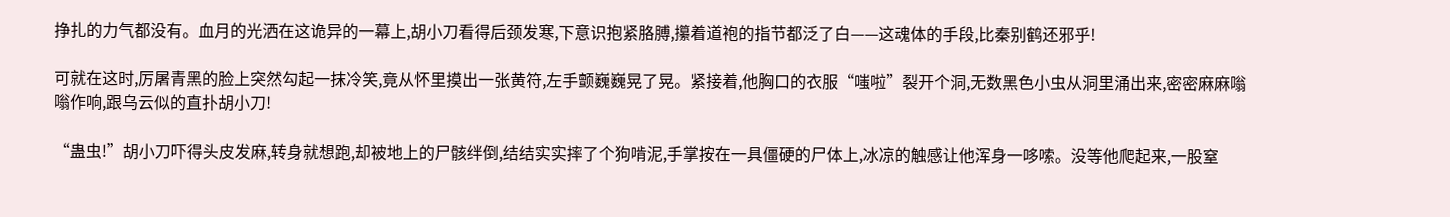挣扎的力气都没有。血月的光洒在这诡异的一幕上,胡小刀看得后颈发寒,下意识抱紧胳膊,攥着道袍的指节都泛了白——这魂体的手段,比秦别鹤还邪乎!

可就在这时,厉屠青黑的脸上突然勾起一抹冷笑,竟从怀里摸出一张黄符,左手颤巍巍晃了晃。紧接着,他胸口的衣服“嗤啦”裂开个洞,无数黑色小虫从洞里涌出来,密密麻麻嗡嗡作响,跟乌云似的直扑胡小刀!

“蛊虫!”胡小刀吓得头皮发麻,转身就想跑,却被地上的尸骸绊倒,结结实实摔了个狗啃泥,手掌按在一具僵硬的尸体上,冰凉的触感让他浑身一哆嗦。没等他爬起来,一股窒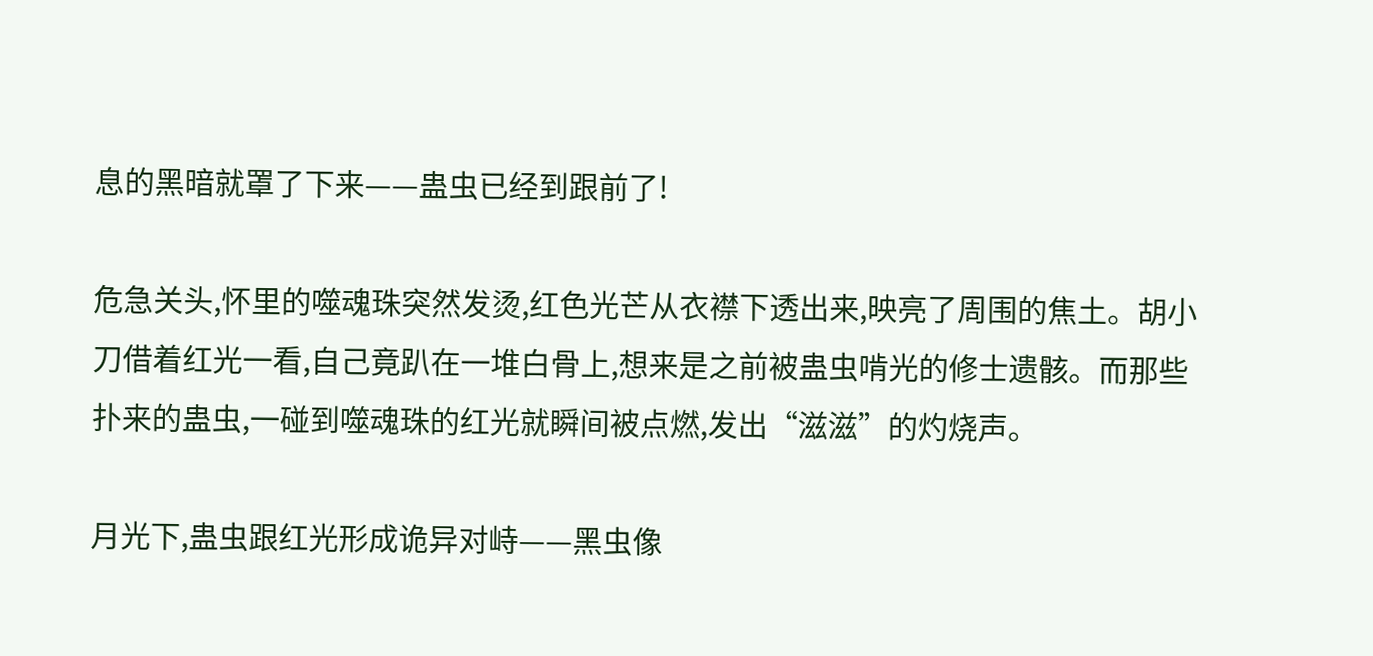息的黑暗就罩了下来——蛊虫已经到跟前了!

危急关头,怀里的噬魂珠突然发烫,红色光芒从衣襟下透出来,映亮了周围的焦土。胡小刀借着红光一看,自己竟趴在一堆白骨上,想来是之前被蛊虫啃光的修士遗骸。而那些扑来的蛊虫,一碰到噬魂珠的红光就瞬间被点燃,发出“滋滋”的灼烧声。

月光下,蛊虫跟红光形成诡异对峙——黑虫像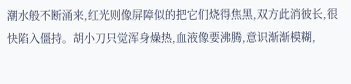潮水般不断涌来,红光则像屏障似的把它们烧得焦黑,双方此消彼长,很快陷入僵持。胡小刀只觉浑身燥热,血液像要沸腾,意识渐渐模糊,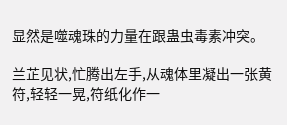显然是噬魂珠的力量在跟蛊虫毒素冲突。

兰芷见状,忙腾出左手,从魂体里凝出一张黄符,轻轻一晃,符纸化作一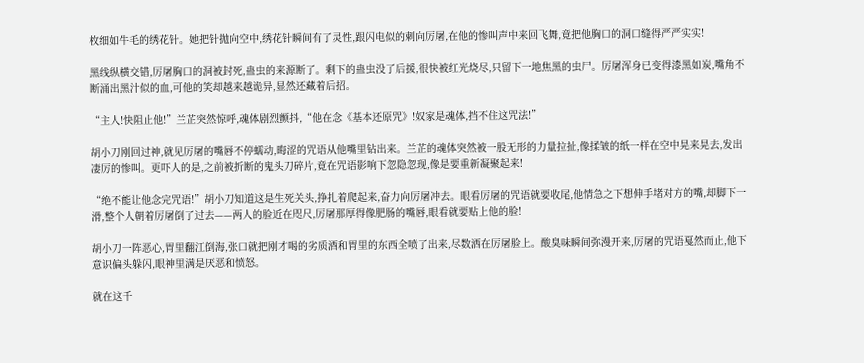枚细如牛毛的绣花针。她把针抛向空中,绣花针瞬间有了灵性,跟闪电似的刺向厉屠,在他的惨叫声中来回飞舞,竟把他胸口的洞口缝得严严实实!

黑线纵横交错,厉屠胸口的洞被封死,蛊虫的来源断了。剩下的蛊虫没了后援,很快被红光烧尽,只留下一地焦黑的虫尸。厉屠浑身已变得漆黑如炭,嘴角不断涌出黑汁似的血,可他的笑却越来越诡异,显然还藏着后招。

“主人!快阻止他!”兰芷突然惊呼,魂体剧烈颤抖,“他在念《基本还原咒》!奴家是魂体,挡不住这咒法!”

胡小刀刚回过神,就见厉屠的嘴唇不停蠕动,晦涩的咒语从他嘴里钻出来。兰芷的魂体突然被一股无形的力量拉扯,像揉皱的纸一样在空中晃来晃去,发出凄厉的惨叫。更吓人的是,之前被折断的鬼头刀碎片,竟在咒语影响下忽隐忽现,像是要重新凝聚起来!

“绝不能让他念完咒语!”胡小刀知道这是生死关头,挣扎着爬起来,奋力向厉屠冲去。眼看厉屠的咒语就要收尾,他情急之下想伸手堵对方的嘴,却脚下一滑,整个人朝着厉屠倒了过去——两人的脸近在咫尺,厉屠那厚得像肥肠的嘴唇,眼看就要贴上他的脸!

胡小刀一阵恶心,胃里翻江倒海,张口就把刚才喝的劣质酒和胃里的东西全喷了出来,尽数洒在厉屠脸上。酸臭味瞬间弥漫开来,厉屠的咒语戛然而止,他下意识偏头躲闪,眼神里满是厌恶和愤怒。

就在这千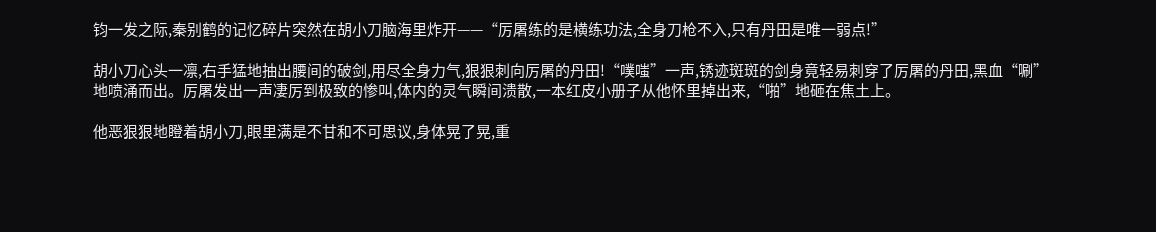钧一发之际,秦别鹤的记忆碎片突然在胡小刀脑海里炸开——“厉屠练的是横练功法,全身刀枪不入,只有丹田是唯一弱点!”

胡小刀心头一凛,右手猛地抽出腰间的破剑,用尽全身力气,狠狠刺向厉屠的丹田!“噗嗤”一声,锈迹斑斑的剑身竟轻易刺穿了厉屠的丹田,黑血“唰”地喷涌而出。厉屠发出一声凄厉到极致的惨叫,体内的灵气瞬间溃散,一本红皮小册子从他怀里掉出来,“啪”地砸在焦土上。

他恶狠狠地瞪着胡小刀,眼里满是不甘和不可思议,身体晃了晃,重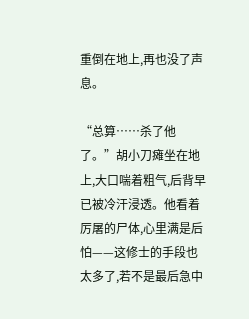重倒在地上,再也没了声息。

“总算……杀了他了。”胡小刀瘫坐在地上,大口喘着粗气,后背早已被冷汗浸透。他看着厉屠的尸体,心里满是后怕——这修士的手段也太多了,若不是最后急中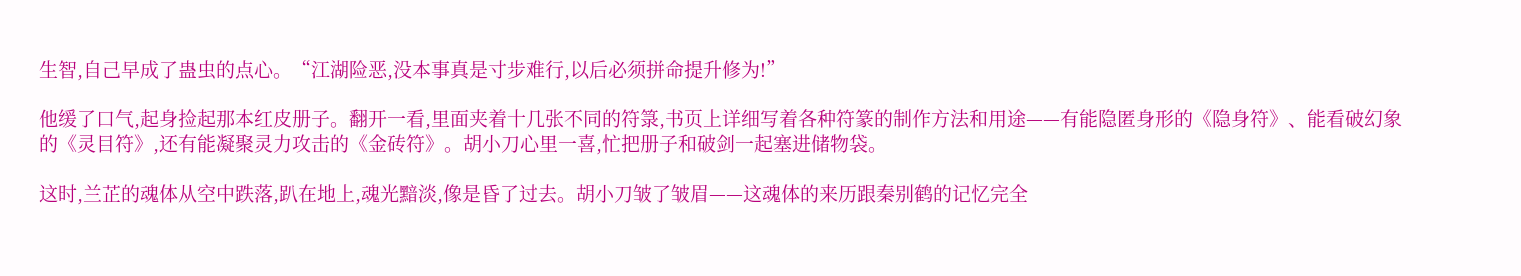生智,自己早成了蛊虫的点心。“江湖险恶,没本事真是寸步难行,以后必须拼命提升修为!”

他缓了口气,起身捡起那本红皮册子。翻开一看,里面夹着十几张不同的符箓,书页上详细写着各种符篆的制作方法和用途——有能隐匿身形的《隐身符》、能看破幻象的《灵目符》,还有能凝聚灵力攻击的《金砖符》。胡小刀心里一喜,忙把册子和破剑一起塞进储物袋。

这时,兰芷的魂体从空中跌落,趴在地上,魂光黯淡,像是昏了过去。胡小刀皱了皱眉——这魂体的来历跟秦别鹤的记忆完全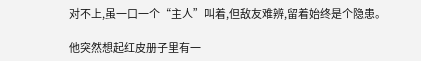对不上,虽一口一个“主人”叫着,但敌友难辨,留着始终是个隐患。

他突然想起红皮册子里有一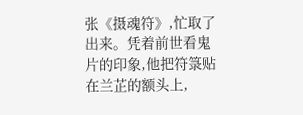张《摄魂符》,忙取了出来。凭着前世看鬼片的印象,他把符箓贴在兰芷的额头上,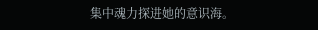集中魂力探进她的意识海。